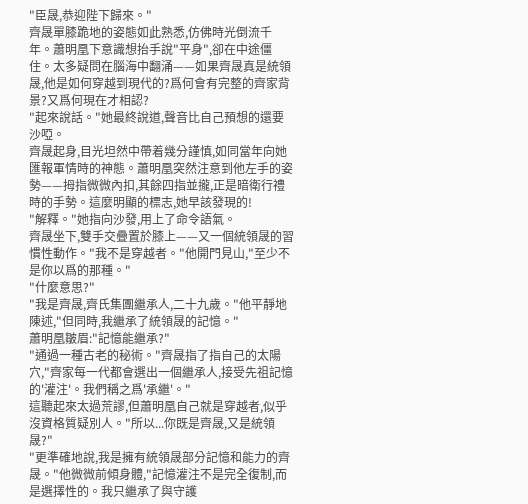"臣晟,恭迎陛下歸來。"
齊晟單膝跪地的姿態如此熟悉,仿佛時光倒流千年。蕭明凰下意識想抬手說"平身",卻在中途僵住。太多疑問在腦海中翻涌——如果齊晟真是統領晟,他是如何穿越到現代的?爲何會有完整的齊家背景?又爲何現在才相認?
"起來說話。"她最終說道,聲音比自己預想的還要沙啞。
齊晟起身,目光坦然中帶着幾分謹慎,如同當年向她匯報軍情時的神態。蕭明凰突然注意到他左手的姿勢——拇指微微內扣,其餘四指並攏,正是暗衛行禮時的手勢。這麼明顯的標志,她早該發現的!
"解釋。"她指向沙發,用上了命令語氣。
齊晟坐下,雙手交疊置於膝上——又一個統領晟的習慣性動作。"我不是穿越者。"他開門見山,"至少不是你以爲的那種。"
"什麼意思?"
"我是齊晟,齊氏集團繼承人,二十九歲。"他平靜地陳述,"但同時,我繼承了統領晟的記憶。"
蕭明凰皺眉:"記憶能繼承?"
"通過一種古老的秘術。"齊晟指了指自己的太陽穴,"齊家每一代都會選出一個繼承人,接受先祖記憶的'灌注'。我們稱之爲'承繼'。"
這聽起來太過荒謬,但蕭明凰自己就是穿越者,似乎沒資格質疑別人。"所以...你既是齊晟,又是統領晟?"
"更準確地說,我是擁有統領晟部分記憶和能力的齊晟。"他微微前傾身體,"記憶灌注不是完全復制,而是選擇性的。我只繼承了與守護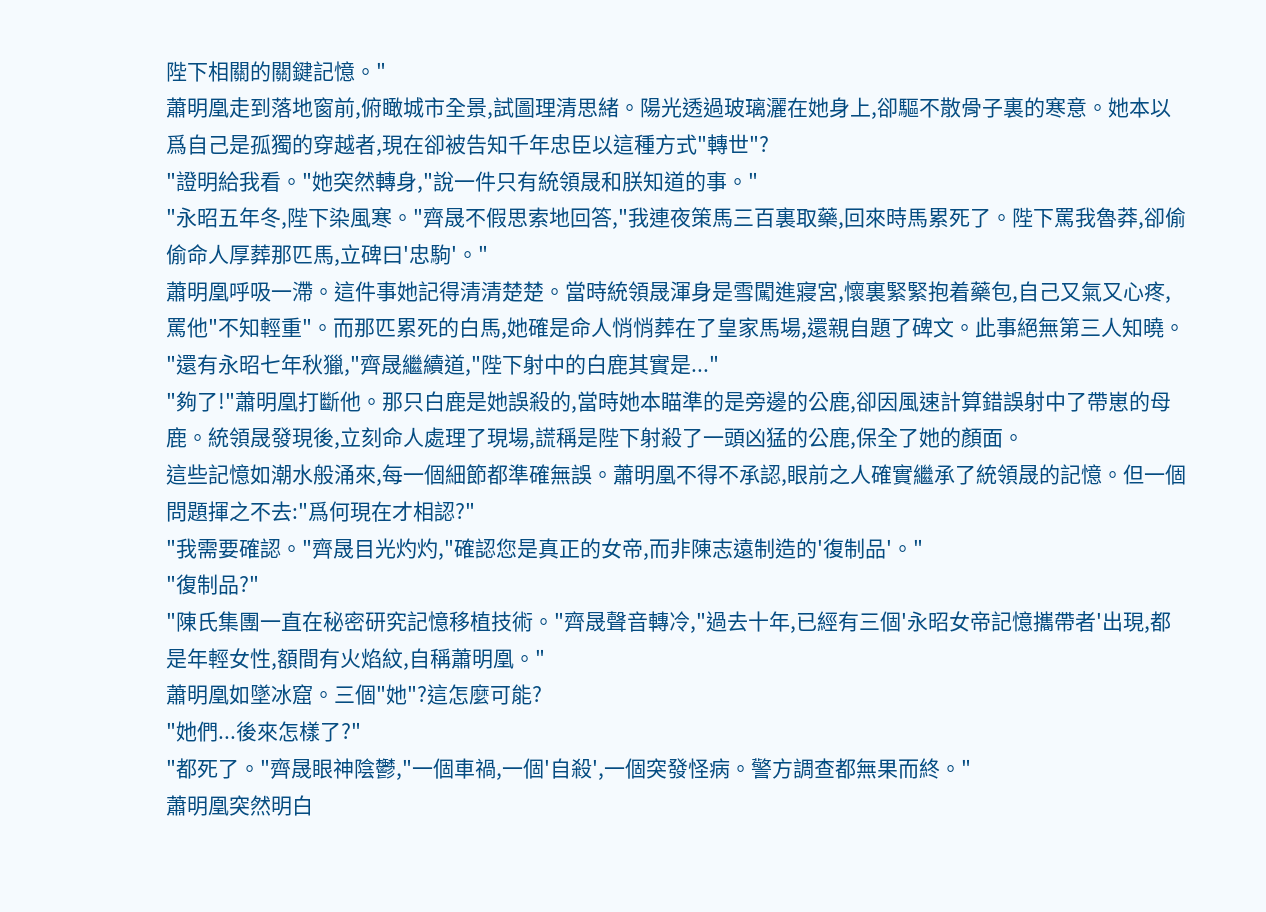陛下相關的關鍵記憶。"
蕭明凰走到落地窗前,俯瞰城市全景,試圖理清思緒。陽光透過玻璃灑在她身上,卻驅不散骨子裏的寒意。她本以爲自己是孤獨的穿越者,現在卻被告知千年忠臣以這種方式"轉世"?
"證明給我看。"她突然轉身,"說一件只有統領晟和朕知道的事。"
"永昭五年冬,陛下染風寒。"齊晟不假思索地回答,"我連夜策馬三百裏取藥,回來時馬累死了。陛下罵我魯莽,卻偷偷命人厚葬那匹馬,立碑曰'忠駒'。"
蕭明凰呼吸一滯。這件事她記得清清楚楚。當時統領晟渾身是雪闖進寢宮,懷裏緊緊抱着藥包,自己又氣又心疼,罵他"不知輕重"。而那匹累死的白馬,她確是命人悄悄葬在了皇家馬場,還親自題了碑文。此事絕無第三人知曉。
"還有永昭七年秋獵,"齊晟繼續道,"陛下射中的白鹿其實是..."
"夠了!"蕭明凰打斷他。那只白鹿是她誤殺的,當時她本瞄準的是旁邊的公鹿,卻因風速計算錯誤射中了帶崽的母鹿。統領晟發現後,立刻命人處理了現場,謊稱是陛下射殺了一頭凶猛的公鹿,保全了她的顏面。
這些記憶如潮水般涌來,每一個細節都準確無誤。蕭明凰不得不承認,眼前之人確實繼承了統領晟的記憶。但一個問題揮之不去:"爲何現在才相認?"
"我需要確認。"齊晟目光灼灼,"確認您是真正的女帝,而非陳志遠制造的'復制品'。"
"復制品?"
"陳氏集團一直在秘密研究記憶移植技術。"齊晟聲音轉冷,"過去十年,已經有三個'永昭女帝記憶攜帶者'出現,都是年輕女性,額間有火焰紋,自稱蕭明凰。"
蕭明凰如墜冰窟。三個"她"?這怎麼可能?
"她們...後來怎樣了?"
"都死了。"齊晟眼神陰鬱,"一個車禍,一個'自殺',一個突發怪病。警方調查都無果而終。"
蕭明凰突然明白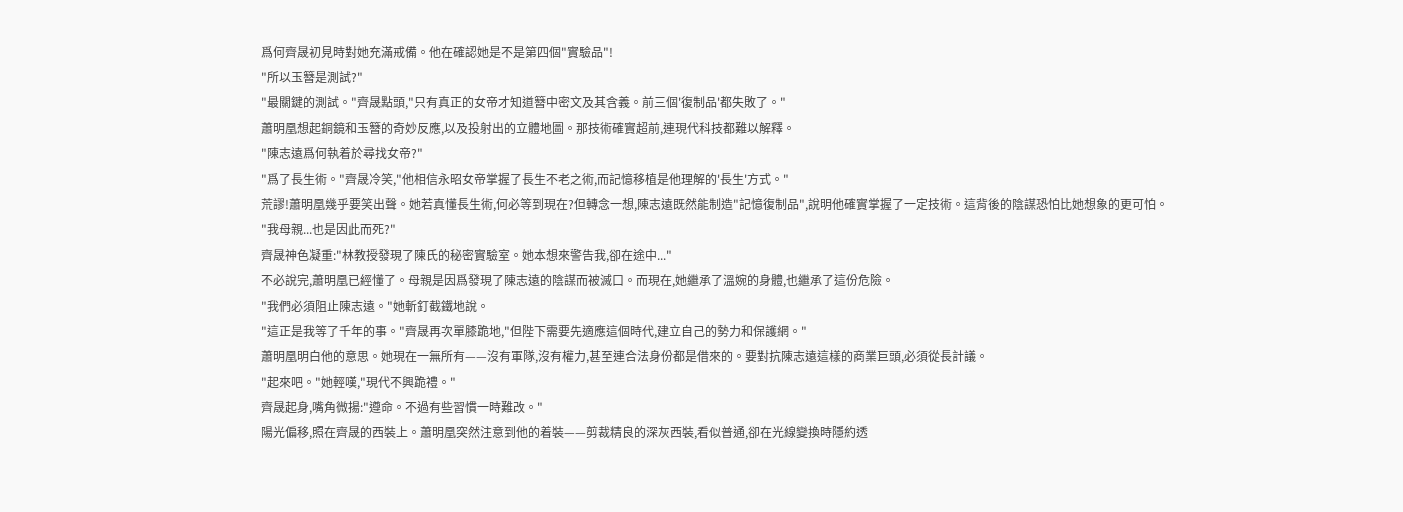爲何齊晟初見時對她充滿戒備。他在確認她是不是第四個"實驗品"!
"所以玉簪是測試?"
"最關鍵的測試。"齊晟點頭,"只有真正的女帝才知道簪中密文及其含義。前三個'復制品'都失敗了。"
蕭明凰想起銅鏡和玉簪的奇妙反應,以及投射出的立體地圖。那技術確實超前,連現代科技都難以解釋。
"陳志遠爲何執着於尋找女帝?"
"爲了長生術。"齊晟冷笑,"他相信永昭女帝掌握了長生不老之術,而記憶移植是他理解的'長生'方式。"
荒謬!蕭明凰幾乎要笑出聲。她若真懂長生術,何必等到現在?但轉念一想,陳志遠既然能制造"記憶復制品",說明他確實掌握了一定技術。這背後的陰謀恐怕比她想象的更可怕。
"我母親...也是因此而死?"
齊晟神色凝重:"林教授發現了陳氏的秘密實驗室。她本想來警告我,卻在途中..."
不必說完,蕭明凰已經懂了。母親是因爲發現了陳志遠的陰謀而被滅口。而現在,她繼承了溫婉的身體,也繼承了這份危險。
"我們必須阻止陳志遠。"她斬釘截鐵地說。
"這正是我等了千年的事。"齊晟再次單膝跪地,"但陛下需要先適應這個時代,建立自己的勢力和保護網。"
蕭明凰明白他的意思。她現在一無所有——沒有軍隊,沒有權力,甚至連合法身份都是借來的。要對抗陳志遠這樣的商業巨頭,必須從長計議。
"起來吧。"她輕嘆,"現代不興跪禮。"
齊晟起身,嘴角微揚:"遵命。不過有些習慣一時難改。"
陽光偏移,照在齊晟的西裝上。蕭明凰突然注意到他的着裝——剪裁精良的深灰西裝,看似普通,卻在光線變換時隱約透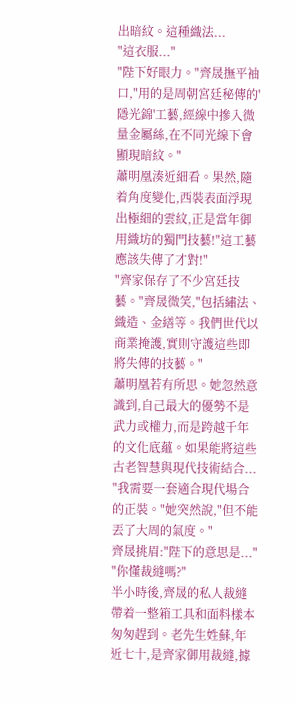出暗紋。這種織法...
"這衣服..."
"陛下好眼力。"齊晟撫平袖口,"用的是周朝宮廷秘傳的'隱光錦'工藝,經線中摻入微量金屬絲,在不同光線下會顯現暗紋。"
蕭明凰湊近細看。果然,隨着角度變化,西裝表面浮現出極細的雲紋,正是當年御用織坊的獨門技藝!"這工藝應該失傳了才對!"
"齊家保存了不少宮廷技藝。"齊晟微笑,"包括繡法、織造、金繕等。我們世代以商業掩護,實則守護這些即將失傳的技藝。"
蕭明凰若有所思。她忽然意識到,自己最大的優勢不是武力或權力,而是跨越千年的文化底蘊。如果能將這些古老智慧與現代技術結合...
"我需要一套適合現代場合的正裝。"她突然說,"但不能丟了大周的氣度。"
齊晟挑眉:"陛下的意思是..."
"你懂裁縫嗎?"
半小時後,齊晟的私人裁縫帶着一整箱工具和面料樣本匆匆趕到。老先生姓蘇,年近七十,是齊家御用裁縫,據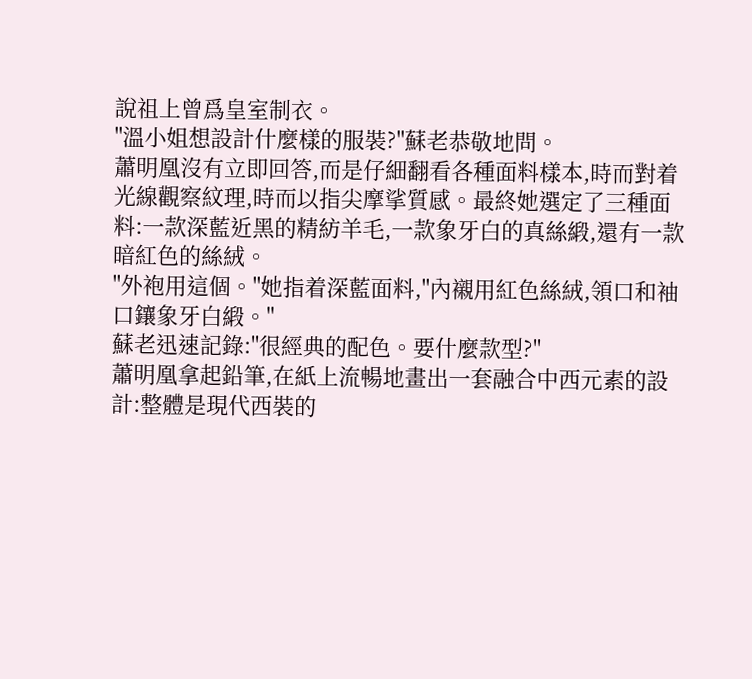說祖上曾爲皇室制衣。
"溫小姐想設計什麼樣的服裝?"蘇老恭敬地問。
蕭明凰沒有立即回答,而是仔細翻看各種面料樣本,時而對着光線觀察紋理,時而以指尖摩挲質感。最終她選定了三種面料:一款深藍近黑的精紡羊毛,一款象牙白的真絲緞,還有一款暗紅色的絲絨。
"外袍用這個。"她指着深藍面料,"內襯用紅色絲絨,領口和袖口鑲象牙白緞。"
蘇老迅速記錄:"很經典的配色。要什麼款型?"
蕭明凰拿起鉛筆,在紙上流暢地畫出一套融合中西元素的設計:整體是現代西裝的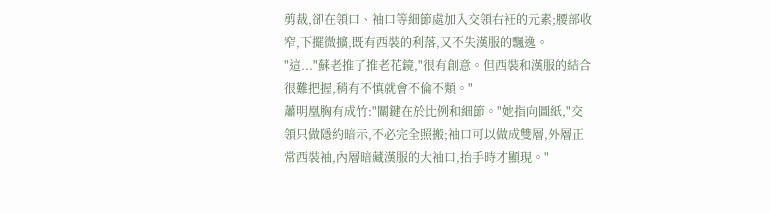剪裁,卻在領口、袖口等細節處加入交領右衽的元素;腰部收窄,下擺微擴,既有西裝的利落,又不失漢服的飄逸。
"這..."蘇老推了推老花鏡,"很有創意。但西裝和漢服的結合很難把握,稍有不慎就會不倫不類。"
蕭明凰胸有成竹:"關鍵在於比例和細節。"她指向圖紙,"交領只做隱約暗示,不必完全照搬;袖口可以做成雙層,外層正常西裝袖,內層暗藏漢服的大袖口,抬手時才顯現。"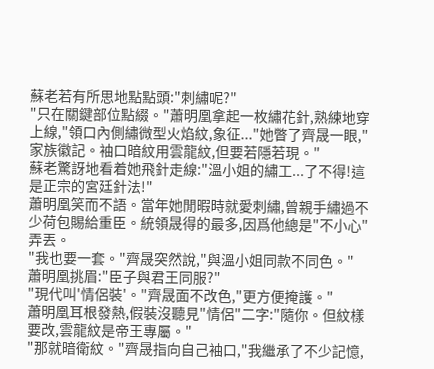蘇老若有所思地點點頭:"刺繡呢?"
"只在關鍵部位點綴。"蕭明凰拿起一枚繡花針,熟練地穿上線,"領口內側繡微型火焰紋,象征..."她瞥了齊晟一眼,"家族徽記。袖口暗紋用雲龍紋,但要若隱若現。"
蘇老驚訝地看着她飛針走線:"溫小姐的繡工...了不得!這是正宗的宮廷針法!"
蕭明凰笑而不語。當年她閒暇時就愛刺繡,曾親手繡過不少荷包賜給重臣。統領晟得的最多,因爲他總是"不小心"弄丟。
"我也要一套。"齊晟突然說,"與溫小姐同款不同色。"
蕭明凰挑眉:"臣子與君王同服?"
"現代叫'情侶裝'。"齊晟面不改色,"更方便掩護。"
蕭明凰耳根發熱,假裝沒聽見"情侶"二字:"隨你。但紋樣要改,雲龍紋是帝王專屬。"
"那就暗衛紋。"齊晟指向自己袖口,"我繼承了不少記憶,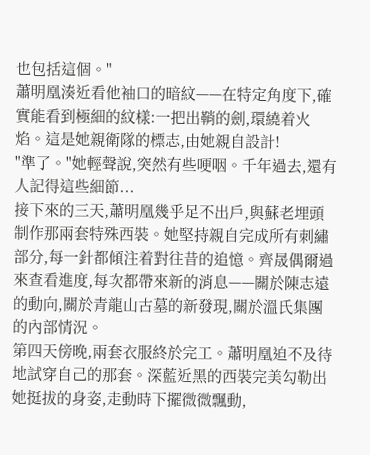也包括這個。"
蕭明凰湊近看他袖口的暗紋——在特定角度下,確實能看到極細的紋樣:一把出鞘的劍,環繞着火焰。這是她親衛隊的標志,由她親自設計!
"準了。"她輕聲說,突然有些哽咽。千年過去,還有人記得這些細節...
接下來的三天,蕭明凰幾乎足不出戶,與蘇老埋頭制作那兩套特殊西裝。她堅持親自完成所有刺繡部分,每一針都傾注着對往昔的追憶。齊晟偶爾過來查看進度,每次都帶來新的消息——關於陳志遠的動向,關於青龍山古墓的新發現,關於溫氏集團的內部情況。
第四天傍晚,兩套衣服終於完工。蕭明凰迫不及待地試穿自己的那套。深藍近黑的西裝完美勾勒出她挺拔的身姿,走動時下擺微微飄動,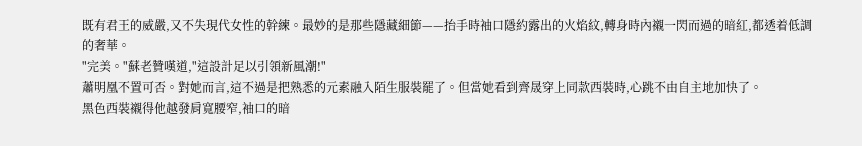既有君王的威嚴,又不失現代女性的幹練。最妙的是那些隱藏細節——抬手時袖口隱約露出的火焰紋,轉身時內襯一閃而過的暗紅,都透着低調的奢華。
"完美。"蘇老贊嘆道,"這設計足以引領新風潮!"
蕭明凰不置可否。對她而言,這不過是把熟悉的元素融入陌生服裝罷了。但當她看到齊晟穿上同款西裝時,心跳不由自主地加快了。
黑色西裝襯得他越發肩寬腰窄,袖口的暗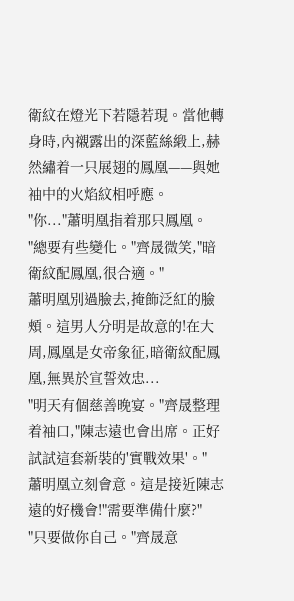衛紋在燈光下若隱若現。當他轉身時,內襯露出的深藍絲緞上,赫然繡着一只展翅的鳳凰——與她袖中的火焰紋相呼應。
"你..."蕭明凰指着那只鳳凰。
"總要有些變化。"齊晟微笑,"暗衛紋配鳳凰,很合適。"
蕭明凰別過臉去,掩飾泛紅的臉頰。這男人分明是故意的!在大周,鳳凰是女帝象征,暗衛紋配鳳凰,無異於宣誓效忠...
"明天有個慈善晚宴。"齊晟整理着袖口,"陳志遠也會出席。正好試試這套新裝的'實戰效果'。"
蕭明凰立刻會意。這是接近陳志遠的好機會!"需要準備什麼?"
"只要做你自己。"齊晟意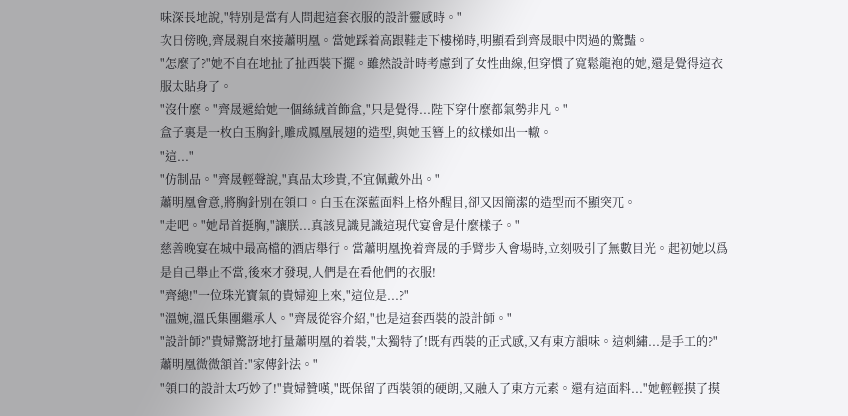味深長地說,"特別是當有人問起這套衣服的設計靈感時。"
次日傍晚,齊晟親自來接蕭明凰。當她踩着高跟鞋走下樓梯時,明顯看到齊晟眼中閃過的驚豔。
"怎麼了?"她不自在地扯了扯西裝下擺。雖然設計時考慮到了女性曲線,但穿慣了寬鬆龍袍的她,還是覺得這衣服太貼身了。
"沒什麼。"齊晟遞給她一個絲絨首飾盒,"只是覺得...陛下穿什麼都氣勢非凡。"
盒子裏是一枚白玉胸針,雕成鳳凰展翅的造型,與她玉簪上的紋樣如出一轍。
"這..."
"仿制品。"齊晟輕聲說,"真品太珍貴,不宜佩戴外出。"
蕭明凰會意,將胸針別在領口。白玉在深藍面料上格外醒目,卻又因簡潔的造型而不顯突兀。
"走吧。"她昂首挺胸,"讓朕...真該見識見識這現代宴會是什麼樣子。"
慈善晚宴在城中最高檔的酒店舉行。當蕭明凰挽着齊晟的手臂步入會場時,立刻吸引了無數目光。起初她以爲是自己舉止不當,後來才發現,人們是在看他們的衣服!
"齊總!"一位珠光寶氣的貴婦迎上來,"這位是...?"
"溫婉,溫氏集團繼承人。"齊晟從容介紹,"也是這套西裝的設計師。"
"設計師?"貴婦驚訝地打量蕭明凰的着裝,"太獨特了!既有西裝的正式感,又有東方韻味。這刺繡...是手工的?"
蕭明凰微微頷首:"家傳針法。"
"領口的設計太巧妙了!"貴婦贊嘆,"既保留了西裝領的硬朗,又融入了東方元素。還有這面料..."她輕輕摸了摸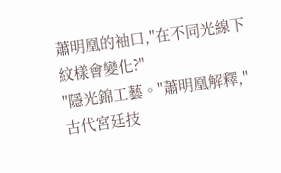蕭明凰的袖口,"在不同光線下紋樣會變化?"
"隱光錦工藝。"蕭明凰解釋,"古代宮廷技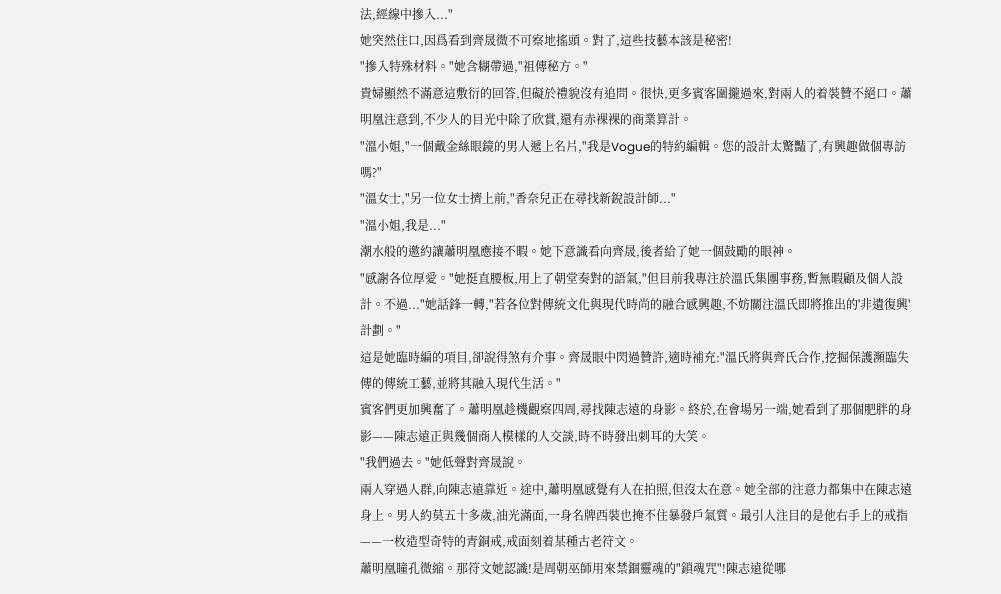法,經線中摻入..."
她突然住口,因爲看到齊晟微不可察地搖頭。對了,這些技藝本該是秘密!
"摻入特殊材料。"她含糊帶過,"祖傳秘方。"
貴婦顯然不滿意這敷衍的回答,但礙於禮貌沒有追問。很快,更多賓客圍攏過來,對兩人的着裝贊不絕口。蕭明凰注意到,不少人的目光中除了欣賞,還有赤裸裸的商業算計。
"溫小姐,"一個戴金絲眼鏡的男人遞上名片,"我是Vogue的特約編輯。您的設計太驚豔了,有興趣做個專訪嗎?"
"溫女士,"另一位女士擠上前,"香奈兒正在尋找新銳設計師..."
"溫小姐,我是..."
潮水般的邀約讓蕭明凰應接不暇。她下意識看向齊晟,後者給了她一個鼓勵的眼神。
"感謝各位厚愛。"她挺直腰板,用上了朝堂奏對的語氣,"但目前我專注於溫氏集團事務,暫無暇顧及個人設計。不過..."她話鋒一轉,"若各位對傳統文化與現代時尚的融合感興趣,不妨關注溫氏即將推出的'非遺復興'計劃。"
這是她臨時編的項目,卻說得煞有介事。齊晟眼中閃過贊許,適時補充:"溫氏將與齊氏合作,挖掘保護瀕臨失傳的傳統工藝,並將其融入現代生活。"
賓客們更加興奮了。蕭明凰趁機觀察四周,尋找陳志遠的身影。終於,在會場另一端,她看到了那個肥胖的身影——陳志遠正與幾個商人模樣的人交談,時不時發出刺耳的大笑。
"我們過去。"她低聲對齊晟說。
兩人穿過人群,向陳志遠靠近。途中,蕭明凰感覺有人在拍照,但沒太在意。她全部的注意力都集中在陳志遠身上。男人約莫五十多歲,油光滿面,一身名牌西裝也掩不住暴發戶氣質。最引人注目的是他右手上的戒指——一枚造型奇特的青銅戒,戒面刻着某種古老符文。
蕭明凰瞳孔微縮。那符文她認識!是周朝巫師用來禁錮靈魂的"鎖魂咒"!陳志遠從哪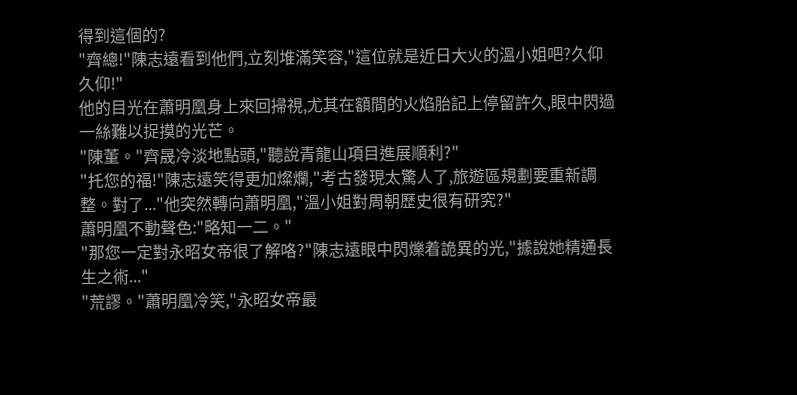得到這個的?
"齊總!"陳志遠看到他們,立刻堆滿笑容,"這位就是近日大火的溫小姐吧?久仰久仰!"
他的目光在蕭明凰身上來回掃視,尤其在額間的火焰胎記上停留許久,眼中閃過一絲難以捉摸的光芒。
"陳董。"齊晟冷淡地點頭,"聽說青龍山項目進展順利?"
"托您的福!"陳志遠笑得更加燦爛,"考古發現太驚人了,旅遊區規劃要重新調整。對了..."他突然轉向蕭明凰,"溫小姐對周朝歷史很有研究?"
蕭明凰不動聲色:"略知一二。"
"那您一定對永昭女帝很了解咯?"陳志遠眼中閃爍着詭異的光,"據說她精通長生之術..."
"荒謬。"蕭明凰冷笑,"永昭女帝最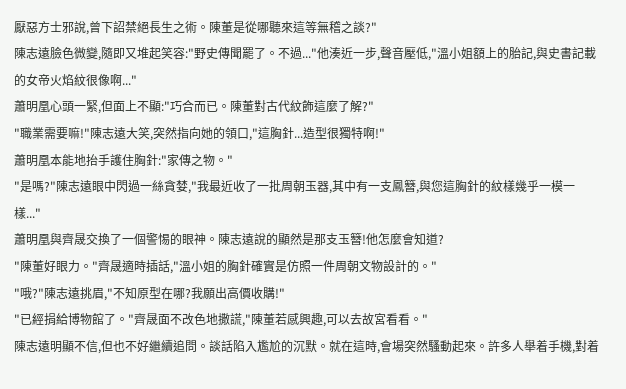厭惡方士邪說,曾下詔禁絕長生之術。陳董是從哪聽來這等無稽之談?"
陳志遠臉色微變,隨即又堆起笑容:"野史傳聞罷了。不過..."他湊近一步,聲音壓低,"溫小姐額上的胎記,與史書記載的女帝火焰紋很像啊..."
蕭明凰心頭一緊,但面上不顯:"巧合而已。陳董對古代紋飾這麼了解?"
"職業需要嘛!"陳志遠大笑,突然指向她的領口,"這胸針...造型很獨特啊!"
蕭明凰本能地抬手護住胸針:"家傳之物。"
"是嗎?"陳志遠眼中閃過一絲貪婪,"我最近收了一批周朝玉器,其中有一支鳳簪,與您這胸針的紋樣幾乎一模一樣..."
蕭明凰與齊晟交換了一個警惕的眼神。陳志遠說的顯然是那支玉簪!他怎麼會知道?
"陳董好眼力。"齊晟適時插話,"溫小姐的胸針確實是仿照一件周朝文物設計的。"
"哦?"陳志遠挑眉,"不知原型在哪?我願出高價收購!"
"已經捐給博物館了。"齊晟面不改色地撒謊,"陳董若感興趣,可以去故宮看看。"
陳志遠明顯不信,但也不好繼續追問。談話陷入尷尬的沉默。就在這時,會場突然騷動起來。許多人舉着手機,對着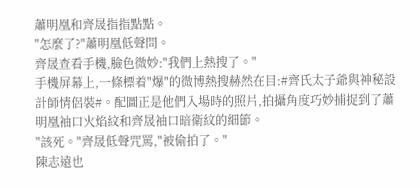蕭明凰和齊晟指指點點。
"怎麼了?"蕭明凰低聲問。
齊晟查看手機,臉色微妙:"我們上熱搜了。"
手機屏幕上,一條標着"爆"的微博熱搜赫然在目:#齊氏太子爺與神秘設計師情侶裝#。配圖正是他們入場時的照片,拍攝角度巧妙捕捉到了蕭明凰袖口火焰紋和齊晟袖口暗衛紋的細節。
"該死。"齊晟低聲咒罵,"被偷拍了。"
陳志遠也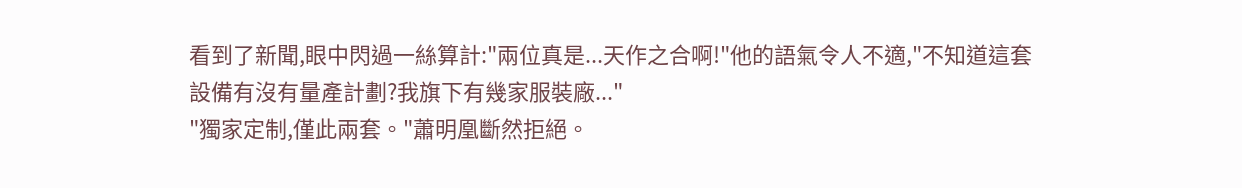看到了新聞,眼中閃過一絲算計:"兩位真是...天作之合啊!"他的語氣令人不適,"不知道這套設備有沒有量產計劃?我旗下有幾家服裝廠..."
"獨家定制,僅此兩套。"蕭明凰斷然拒絕。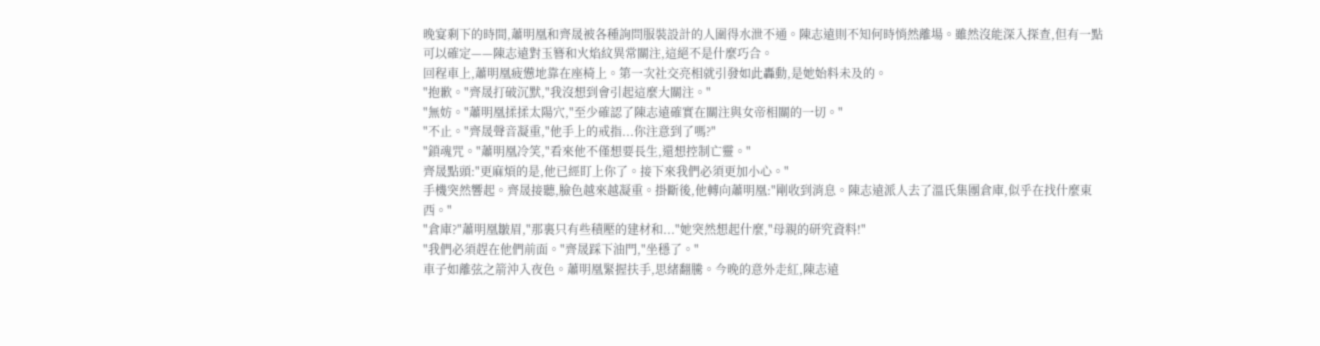晚宴剩下的時間,蕭明凰和齊晟被各種詢問服裝設計的人圍得水泄不通。陳志遠則不知何時悄然離場。雖然沒能深入探查,但有一點可以確定——陳志遠對玉簪和火焰紋異常關注,這絕不是什麼巧合。
回程車上,蕭明凰疲憊地靠在座椅上。第一次社交亮相就引發如此轟動,是她始料未及的。
"抱歉。"齊晟打破沉默,"我沒想到會引起這麼大關注。"
"無妨。"蕭明凰揉揉太陽穴,"至少確認了陳志遠確實在關注與女帝相關的一切。"
"不止。"齊晟聲音凝重,"他手上的戒指...你注意到了嗎?"
"鎖魂咒。"蕭明凰冷笑,"看來他不僅想要長生,還想控制亡靈。"
齊晟點頭:"更麻煩的是,他已經盯上你了。接下來我們必須更加小心。"
手機突然響起。齊晟接聽,臉色越來越凝重。掛斷後,他轉向蕭明凰:"剛收到消息。陳志遠派人去了溫氏集團倉庫,似乎在找什麼東西。"
"倉庫?"蕭明凰皺眉,"那裏只有些積壓的建材和..."她突然想起什麼,"母親的研究資料!"
"我們必須趕在他們前面。"齊晟踩下油門,"坐穩了。"
車子如離弦之箭沖入夜色。蕭明凰緊握扶手,思緒翻騰。今晚的意外走紅,陳志遠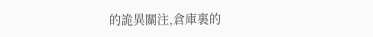的詭異關注,倉庫裏的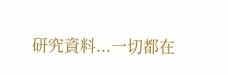研究資料...一切都在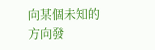向某個未知的方向發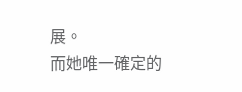展。
而她唯一確定的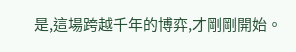是,這場跨越千年的博弈,才剛剛開始。